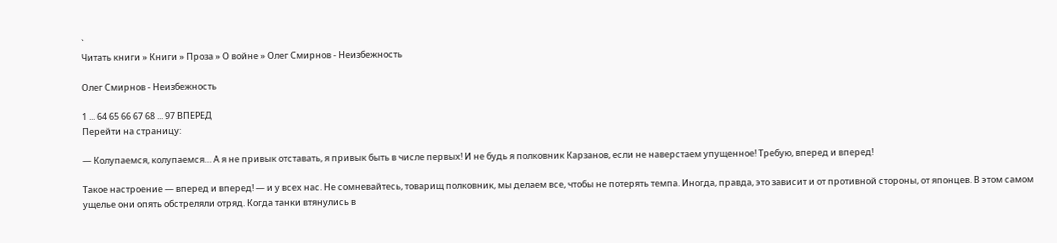`
Читать книги » Книги » Проза » О войне » Олег Смирнов - Неизбежность

Олег Смирнов - Неизбежность

1 ... 64 65 66 67 68 ... 97 ВПЕРЕД
Перейти на страницу:

— Колупаемся, колупаемся… А я не привык отставать, я привык быть в числе первых! И не будь я полковник Карзанов, если не наверстаем упущенное! Требую, вперед и вперед!

Такое настроение — вперед и вперед! — и у всех нас. Не сомневайтесь, товарищ полковник, мы делаем все, чтобы не потерять темпа. Иногда, правда, это зависит и от противной стороны, от японцев. В этом самом ущелье они опять обстреляли отряд. Когда танки втянулись в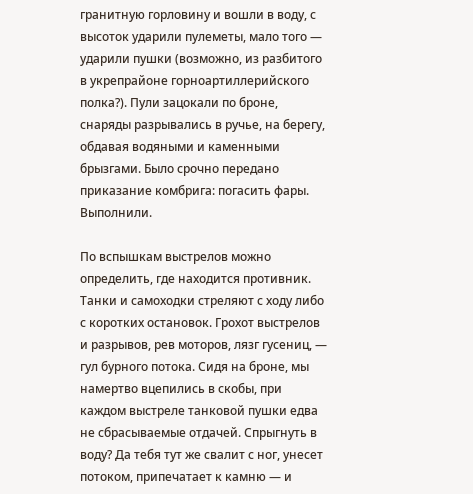гранитную горловину и вошли в воду, с высоток ударили пулеметы, мало того — ударили пушки (возможно, из разбитого в укрепрайоне горноартиллерийского полка?). Пули зацокали по броне, снаряды разрывались в ручье, на берегу, обдавая водяными и каменными брызгами. Было срочно передано приказание комбрига: погасить фары. Выполнили.

По вспышкам выстрелов можно определить, где находится противник. Танки и самоходки стреляют с ходу либо с коротких остановок. Грохот выстрелов и разрывов, рев моторов, лязг гусениц, — гул бурного потока. Сидя на броне, мы намертво вцепились в скобы, при каждом выстреле танковой пушки едва не сбрасываемые отдачей. Спрыгнуть в воду? Да тебя тут же свалит с ног, унесет потоком, припечатает к камню — и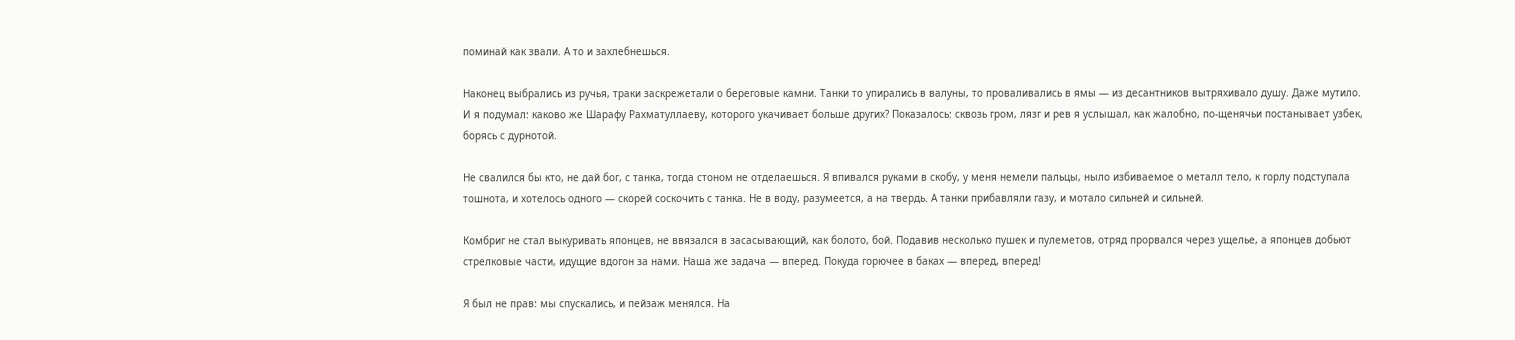поминай как звали. А то и захлебнешься.

Наконец выбрались из ручья, траки заскрежетали о береговые камни. Танки то упирались в валуны, то проваливались в ямы — из десантников вытряхивало душу. Даже мутило. И я подумал: каково же Шарафу Рахматуллаеву, которого укачивает больше других? Показалось: сквозь гром, лязг и рев я услышал, как жалобно, по-щенячьи постанывает узбек, борясь с дурнотой.

Не свалился бы кто, не дай бог, с танка, тогда стоном не отделаешься. Я впивался руками в скобу, у меня немели пальцы, ныло избиваемое о металл тело, к горлу подступала тошнота, и хотелось одного — скорей соскочить с танка. Не в воду, разумеется, а на твердь. А танки прибавляли газу, и мотало сильней и сильней.

Комбриг не стал выкуривать японцев, не ввязался в засасывающий, как болото, бой. Подавив несколько пушек и пулеметов, отряд прорвался через ущелье, а японцев добьют стрелковые части, идущие вдогон за нами. Наша же задача — вперед. Покуда горючее в баках — вперед, вперед!

Я был не прав: мы спускались, и пейзаж менялся. На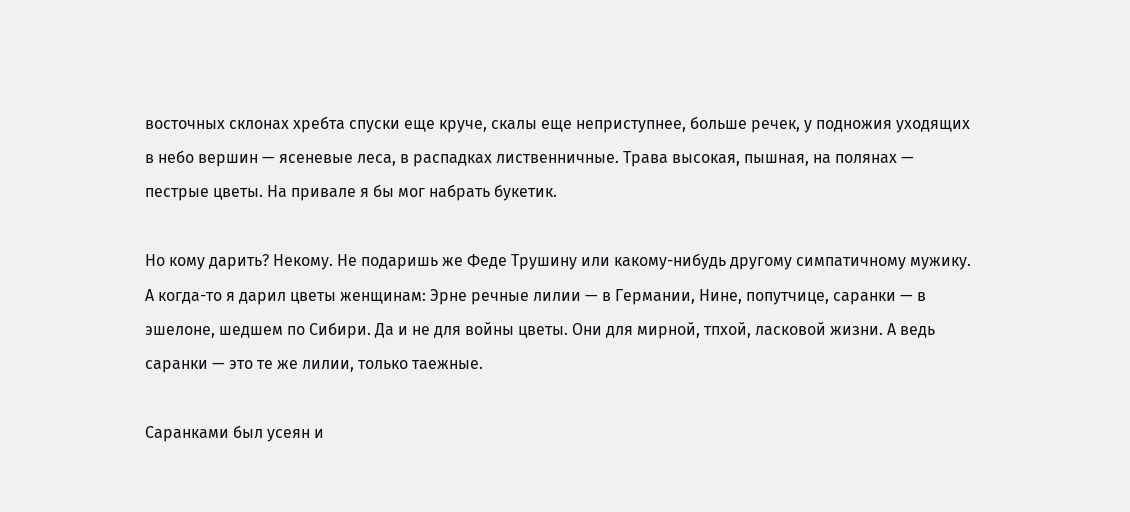восточных склонах хребта спуски еще круче, скалы еще неприступнее, больше речек, у подножия уходящих в небо вершин — ясеневые леса, в распадках лиственничные. Трава высокая, пышная, на полянах — пестрые цветы. На привале я бы мог набрать букетик.

Но кому дарить? Некому. Не подаришь же Феде Трушину или какому-нибудь другому симпатичному мужику. А когда-то я дарил цветы женщинам: Эрне речные лилии — в Германии, Нине, попутчице, саранки — в эшелоне, шедшем по Сибири. Да и не для войны цветы. Они для мирной, тпхой, ласковой жизни. А ведь саранки — это те же лилии, только таежные.

Саранками был усеян и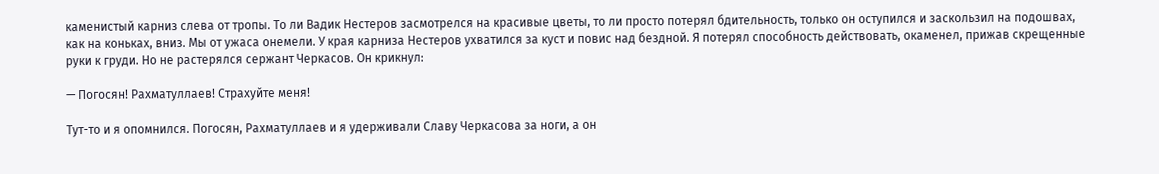каменистый карниз слева от тропы. То ли Вадик Нестеров засмотрелся на красивые цветы, то ли просто потерял бдительность, только он оступился и заскользил на подошвах, как на коньках, вниз. Мы от ужаса онемели. У края карниза Нестеров ухватился за куст и повис над бездной. Я потерял способность действовать, окаменел, прижав скрещенные руки к груди. Но не растерялся сержант Черкасов. Он крикнул:

— Погосян! Рахматуллаев! Страхуйте меня!

Тут-то и я опомнился. Погосян, Рахматуллаев и я удерживали Славу Черкасова за ноги, а он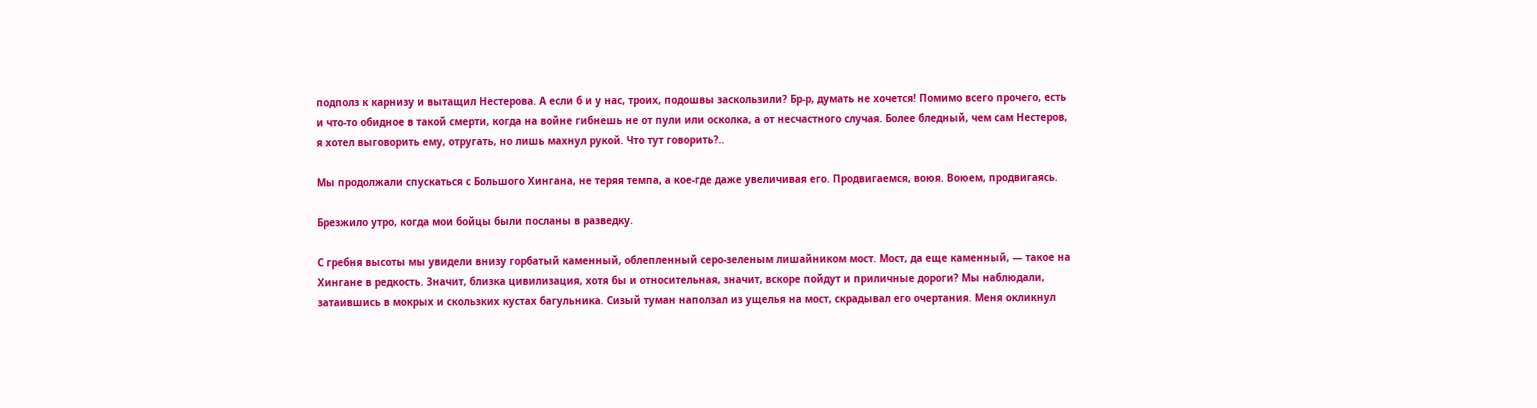подполз к карнизу и вытащил Нестерова. А если б и у нас, троих, подошвы заскользили? Бр-р, думать не хочется! Помимо всего прочего, есть и что-то обидное в такой смерти, когда на войне гибнешь не от пули или осколка, а от несчастного случая. Более бледный, чем сам Нестеров, я хотел выговорить ему, отругать, но лишь махнул рукой. Что тут говорить?..

Мы продолжали спускаться с Большого Хингана, не теряя темпа, а кое-где даже увеличивая его. Продвигаемся, воюя. Воюем, продвигаясь.

Брезжило утро, когда мои бойцы были посланы в разведку.

С гребня высоты мы увидели внизу горбатый каменный, облепленный серо-зеленым лишайником мост. Мост, да еще каменный, — такое на Хингане в редкость. Значит, близка цивилизация, хотя бы и относительная, значит, вскоре пойдут и приличные дороги? Мы наблюдали, затаившись в мокрых и скользких кустах багульника. Сизый туман наползал из ущелья на мост, скрадывал его очертания. Меня окликнул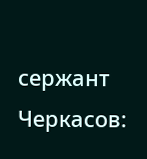сержант Черкасов: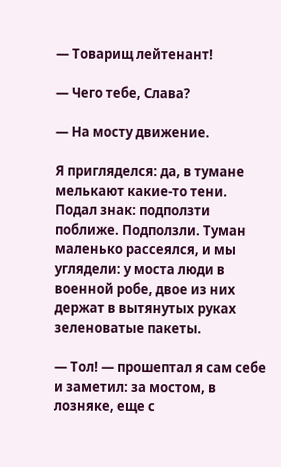— Товарищ лейтенант!

— Чего тебе, Слава?

— На мосту движение.

Я пригляделся: да, в тумане мелькают какие-то тени. Подал знак: подползти поближе. Подползли. Туман маленько рассеялся, и мы углядели: у моста люди в военной робе, двое из них держат в вытянутых руках зеленоватые пакеты.

— Тол! — прошептал я сам себе и заметил: за мостом, в лозняке, еще с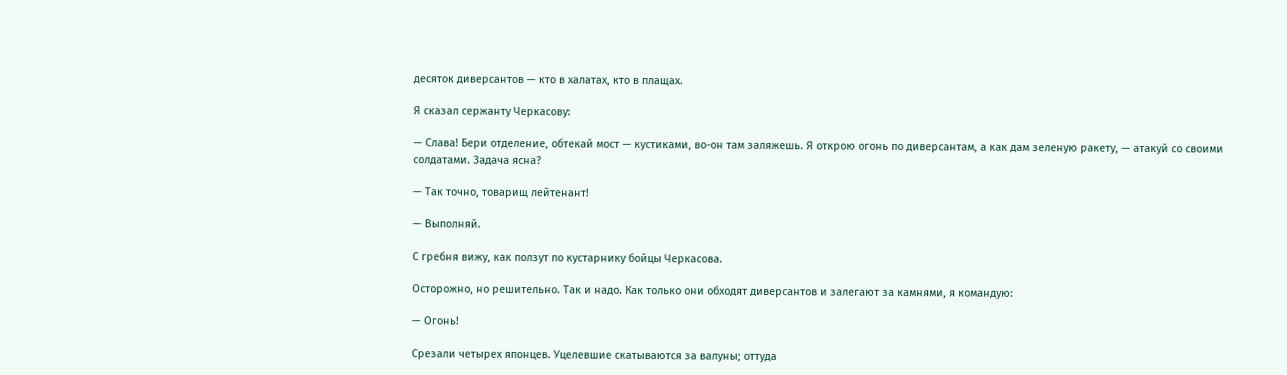десяток диверсантов — кто в халатах, кто в плащах.

Я сказал сержанту Черкасову:

— Слава! Бери отделение, обтекай мост — кустиками, во-он там заляжешь. Я открою огонь по диверсантам, а как дам зеленую ракету, — атакуй со своими солдатами. Задача ясна?

— Так точно, товарищ лейтенант!

— Выполняй.

С гребня вижу, как ползут по кустарнику бойцы Черкасова.

Осторожно, но решительно. Так и надо. Как только они обходят диверсантов и залегают за камнями, я командую:

— Огонь!

Срезали четырех японцев. Уцелевшие скатываются за валуны; оттуда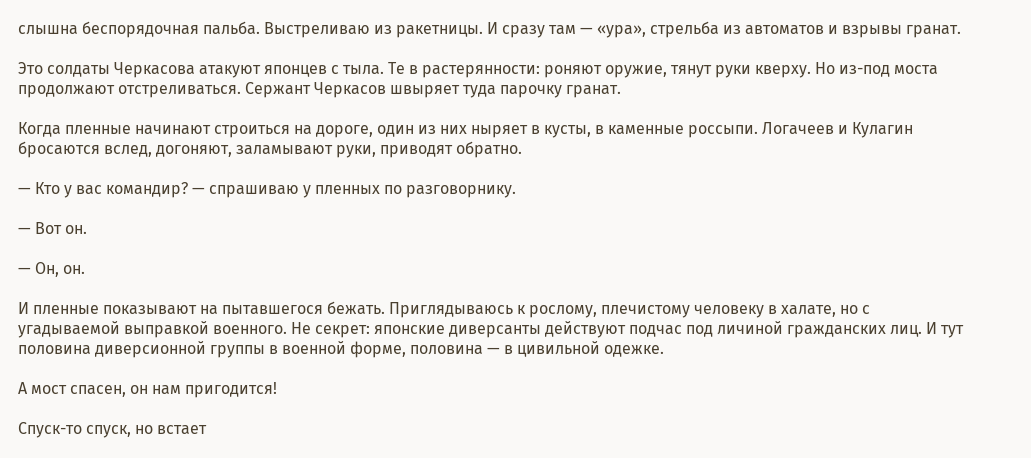слышна беспорядочная пальба. Выстреливаю из ракетницы. И сразу там — «ура», стрельба из автоматов и взрывы гранат.

Это солдаты Черкасова атакуют японцев с тыла. Те в растерянности: роняют оружие, тянут руки кверху. Но из-под моста продолжают отстреливаться. Сержант Черкасов швыряет туда парочку гранат.

Когда пленные начинают строиться на дороге, один из них ныряет в кусты, в каменные россыпи. Логачеев и Кулагин бросаются вслед, догоняют, заламывают руки, приводят обратно.

— Кто у вас командир? — спрашиваю у пленных по разговорнику.

— Вот он.

— Он, он.

И пленные показывают на пытавшегося бежать. Приглядываюсь к рослому, плечистому человеку в халате, но с угадываемой выправкой военного. Не секрет: японские диверсанты действуют подчас под личиной гражданских лиц. И тут половина диверсионной группы в военной форме, половина — в цивильной одежке.

А мост спасен, он нам пригодится!

Спуск-то спуск, но встает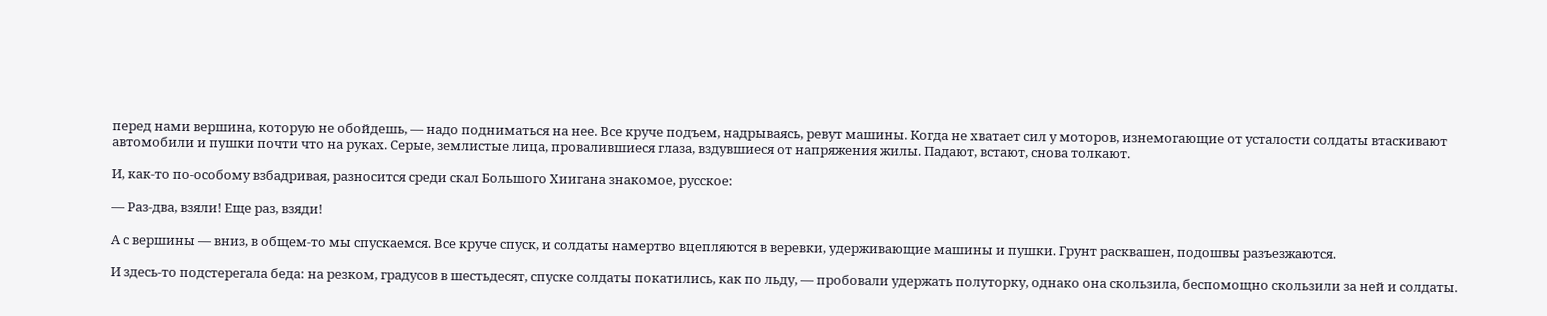перед нами вершина, которую не обойдешь, — надо подниматься на нее. Все круче подъем, надрываясь, ревут машины. Когда не хватает сил у моторов, изнемогающие от усталости солдаты втаскивают автомобили и пушки почти что на руках. Серые, землистые лица, провалившиеся глаза, вздувшиеся от напряжения жилы. Падают, встают, снова толкают.

И, как-то по-особому взбадривая, разносится среди скал Большого Хиигана знакомое, русское:

— Раз-два, взяли! Еще раз, взяди!

А с вершины — вниз, в общем-то мы спускаемся. Все круче спуск, и солдаты намертво вцепляются в веревки, удерживающие машины и пушки. Грунт расквашен, подошвы разъезжаются.

И здесь-то подстерегала беда: на резком, градусов в шестьдесят, спуске солдаты покатились, как по льду, — пробовали удержать полуторку, однако она скользила, беспомощно скользили за ней и солдаты.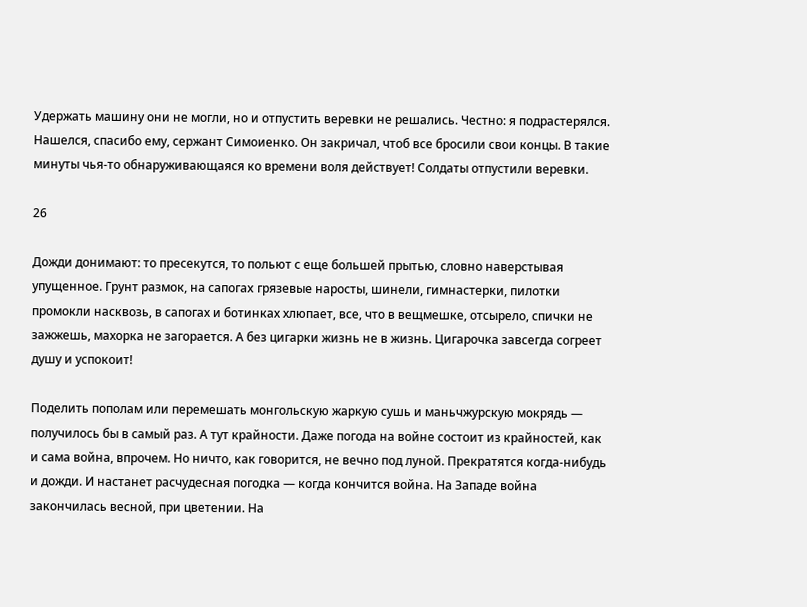Удержать машину они не могли, но и отпустить веревки не решались. Честно: я подрастерялся. Нашелся, спасибо ему, сержант Симоиенко. Он закричал, чтоб все бросили свои концы. В такие минуты чья-то обнаруживающаяся ко времени воля действует! Солдаты отпустили веревки.

26

Дожди донимают: то пресекутся, то польют с еще большей прытью, словно наверстывая упущенное. Грунт размок, на сапогax грязевые наросты, шинели, гимнастерки, пилотки промокли насквозь, в сапогах и ботинках хлюпает, все, что в вещмешке, отсырело, спички не зажжешь, махорка не загорается. А без цигарки жизнь не в жизнь. Цигарочка завсегда согреет душу и успокоит!

Поделить пополам или перемешать монгольскую жаркую сушь и маньчжурскую мокрядь — получилось бы в самый раз. А тут крайности. Даже погода на войне состоит из крайностей, как и сама война, впрочем. Но ничто, как говорится, не вечно под луной. Прекратятся когда-нибудь и дожди. И настанет расчудесная погодка — когда кончится война. На Западе война закончилась весной, при цветении. На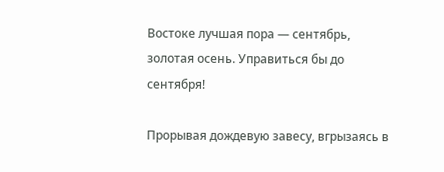Востоке лучшая пора — сентябрь, золотая осень. Управиться бы до сентября!

Прорывая дождевую завесу, вгрызаясь в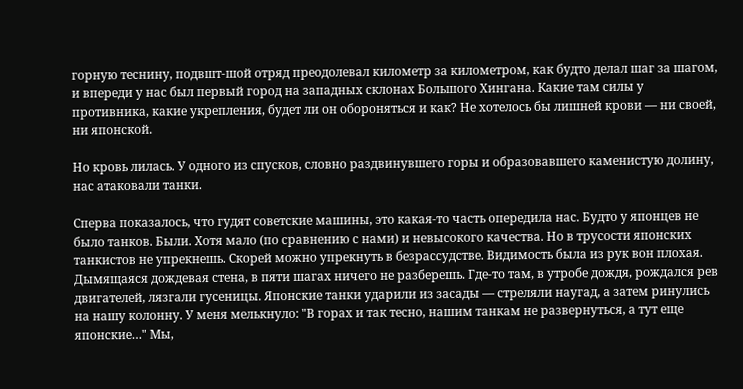горную теснину, подвшт-шой отряд преодолевал километр за километром, как будто делал шаг за шагом, и впереди у нас был первый город на западных склонах Большого Хингана. Какие там силы у противника, какие укрепления, будет ли он обороняться и как? Не хотелось бы лишней крови — ни своей, ни японской.

Но кровь лилась. У одного из спусков, словно раздвинувшего горы и образовавшего каменистую долину, нас атаковали танки.

Сперва показалось, что гудят советские машины, это какая-то часть опередила нас. Будто у японцев не было танков. Были. Хотя мало (по сравнению с нами) и невысокого качества. Но в трусости японских танкистов не упрекнешь. Скорей можно упрекнуть в безрассудстве. Видимость была из рук вон плохая. Дымящаяся дождевая стена, в пяти шагах ничего не разберешь. Где-то там, в утробе дождя, рождался рев двигателей, лязгали гусеницы. Японские танки ударили из засады — стреляли наугад, а затем ринулись на нашу колонну. У меня мелькнуло: "В горах и так тесно, нашим танкам не развернуться, а тут еще японские…" Мы,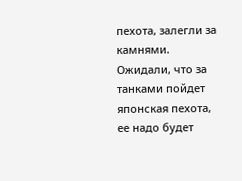пехота, залегли за камнями. Ожидали, что за танками пойдет японская пехота, ее надо будет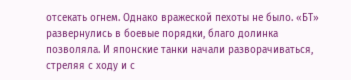отсекать огнем. Однако вражеской пехоты не было. «БТ» развернулись в боевые порядки, благо долинка позволяла. И японские танки начали разворачиваться, стреляя с ходу и с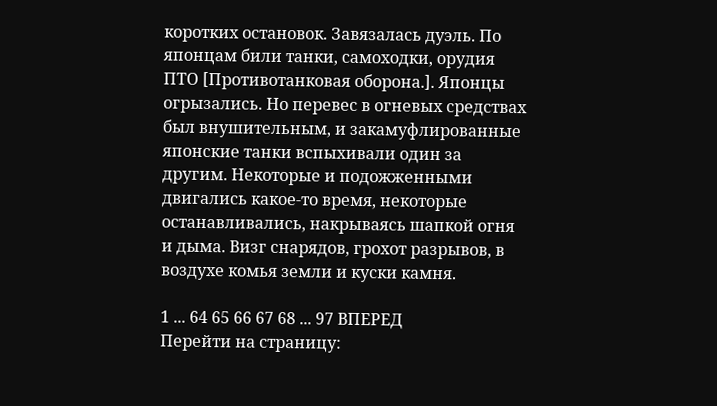коротких остановок. Завязалась дуэль. По японцам били танки, самоходки, орудия ПТО [Противотанковая оборона.]. Японцы огрызались. Но перевес в огневых средствах был внушительным, и закамуфлированные японские танки вспыхивали один за другим. Некоторые и подожженными двигались какое-то время, некоторые останавливались, накрываясь шапкой огня и дыма. Визг снарядов, грохот разрывов, в воздухе комья земли и куски камня.

1 ... 64 65 66 67 68 ... 97 ВПЕРЕД
Перейти на страницу: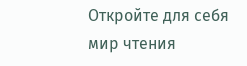Откройте для себя мир чтения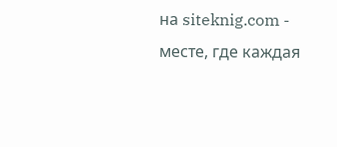на siteknig.com - месте, где каждая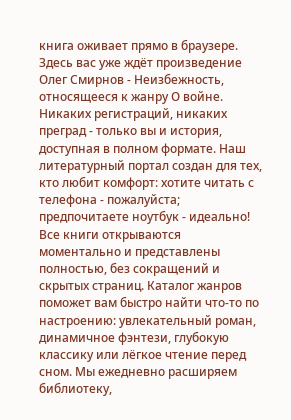книга оживает прямо в браузере. Здесь вас уже ждёт произведение Олег Смирнов - Неизбежность, относящееся к жанру О войне. Никаких регистраций, никаких преград - только вы и история, доступная в полном формате. Наш литературный портал создан для тех, кто любит комфорт: хотите читать с телефона - пожалуйста; предпочитаете ноутбук - идеально! Все книги открываются моментально и представлены полностью, без сокращений и скрытых страниц. Каталог жанров поможет вам быстро найти что-то по настроению: увлекательный роман, динамичное фэнтези, глубокую классику или лёгкое чтение перед сном. Мы ежедневно расширяем библиотеку,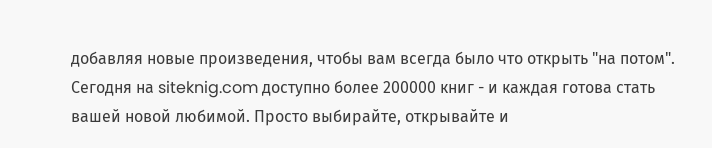добавляя новые произведения, чтобы вам всегда было что открыть "на потом". Сегодня на siteknig.com доступно более 200000 книг - и каждая готова стать вашей новой любимой. Просто выбирайте, открывайте и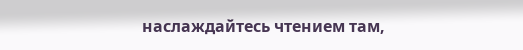наслаждайтесь чтением там,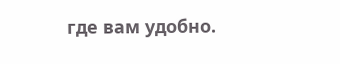где вам удобно.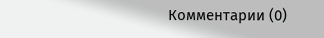Комментарии (0)